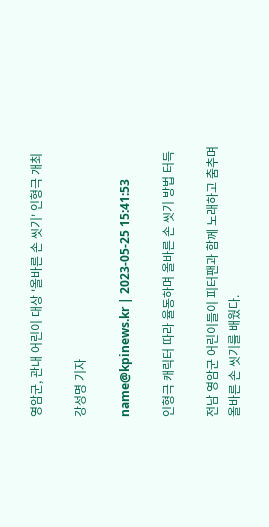영암군, 관내 어린이 대상 '올바른 손 씻기' 인형극 개최

강성명 기자

name@kpinews.kr | 2023-05-25 15:41:53

인형극 캐릭터 따라 율동하며 올바른 손 씻기 방법 터득

전남 영암군 어린이들이 피터팬과 함께 노래하고 춤추며 올바른 손 씻기를 배웠다.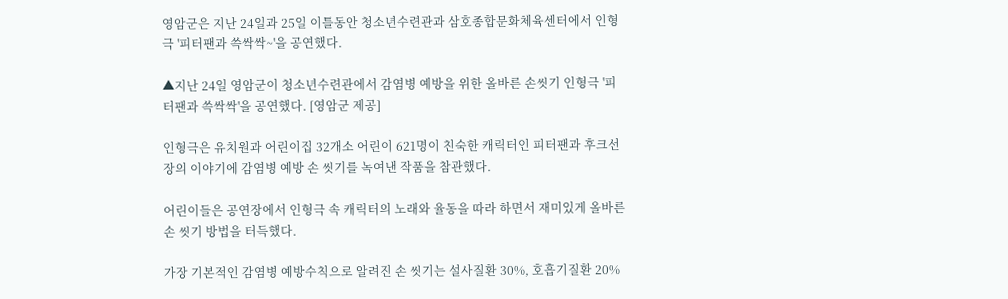영암군은 지난 24일과 25일 이틀동안 청소년수련관과 삼호종합문화체육센터에서 인형극 '피터팬과 쓱싹싹~'을 공연했다.

▲지난 24일 영암군이 청소년수련관에서 감염병 예방을 위한 올바른 손씻기 인형극 '피터팬과 쓱싹싹'을 공연했다. [영암군 제공]

인형극은 유치원과 어린이집 32개소 어린이 621명이 친숙한 캐릭터인 피터팬과 후크선장의 이야기에 감염병 예방 손 씻기를 녹여낸 작품을 참관했다.

어린이들은 공연장에서 인형극 속 캐릭터의 노래와 율동을 따라 하면서 재미있게 올바른 손 씻기 방법을 터득했다.

가장 기본적인 감염병 예방수칙으로 알려진 손 씻기는 설사질환 30%, 호흡기질환 20%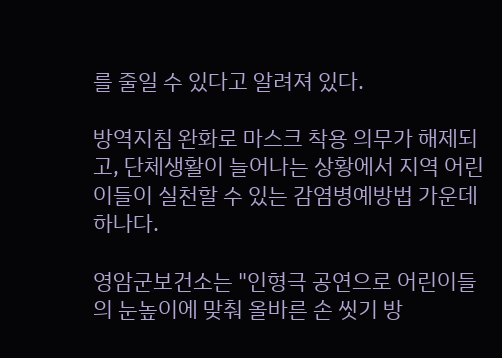를 줄일 수 있다고 알려져 있다.

방역지침 완화로 마스크 착용 의무가 해제되고, 단체생활이 늘어나는 상황에서 지역 어린이들이 실천할 수 있는 감염병예방법 가운데 하나다.

영암군보건소는 "인형극 공연으로 어린이들의 눈높이에 맞춰 올바른 손 씻기 방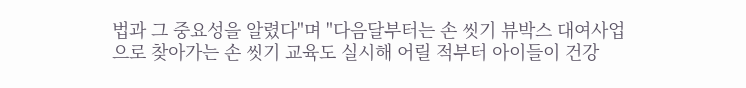법과 그 중요성을 알렸다"며 "다음달부터는 손 씻기 뷰박스 대여사업으로 찾아가는 손 씻기 교육도 실시해 어릴 적부터 아이들이 건강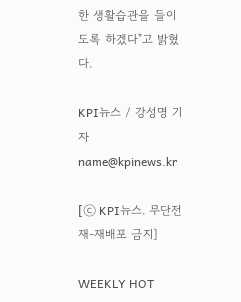한 생활습관을 들이도록 하겠다"고 밝혔다.

KPI뉴스 / 강성명 기자 name@kpinews.kr

[ⓒ KPI뉴스. 무단전재-재배포 금지]

WEEKLY HOT